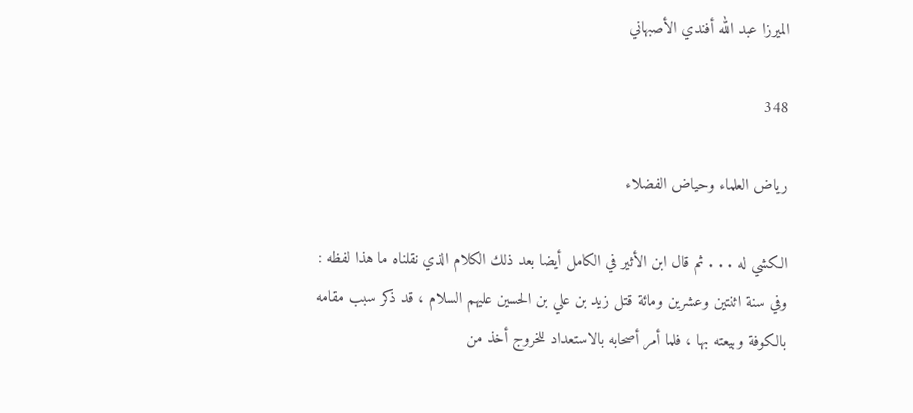الميرزا عبد الله أفندي الأصبهاني

348

رياض العلماء وحياض الفضلاء

الكشي له . . . ثم قال ابن الأثير في الكامل أيضا بعد ذلك الكلام الذي نقلناه ما هذا لفظه : وفي سنة اثنتين وعشرين ومائة قتل زيد بن علي بن الحسين عليهم السلام ، قد ذكر سبب مقامه بالكوفة وبيعته بها ، فلما أمر أصحابه بالاستعداد للخروج أخذ من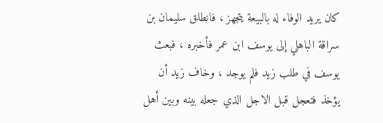كان يريد الوفاء له بالبيعة يتجهز ، فانطلق سليمان بن سراقة الباهلي إلى يوسف ابن عمر فأخبره ، فبعث يوسف في طلب زيد فلم يوجد ، وخاف زيد أن يؤخذ فتعجل قبل الاجل الذي جعله بينه وبين أهل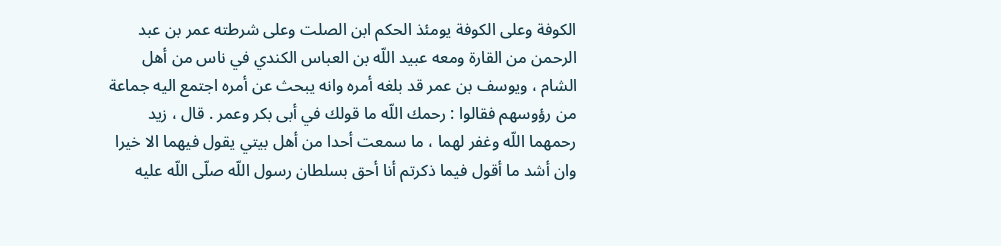الكوفة وعلى الكوفة يومئذ الحكم ابن الصلت وعلى شرطته عمر بن عبد الرحمن من القارة ومعه عبيد اللّه بن العباس الكندي في ناس من أهل الشام ، ويوسف بن عمر قد بلغه أمره وانه يبحث عن أمره اجتمع اليه جماعة من رؤوسهم فقالوا : رحمك اللّه ما قولك في أبى بكر وعمر . قال ، زيد رحمهما اللّه وغفر لهما ، ما سمعت أحدا من أهل بيتي يقول فيهما الا خيرا وان أشد ما أقول فيما ذكرتم أنا أحق بسلطان رسول اللّه صلّى اللّه عليه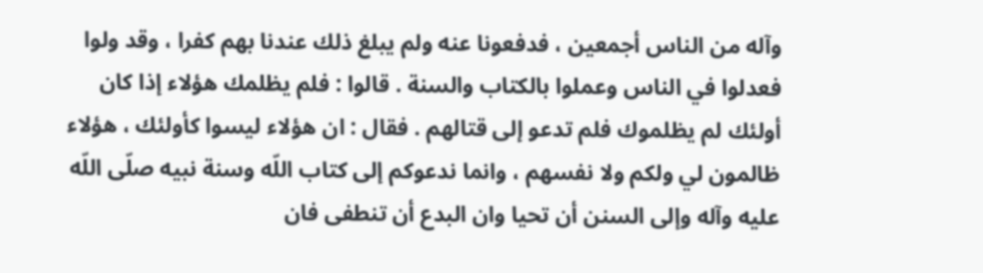وآله من الناس أجمعين ، فدفعونا عنه ولم يبلغ ذلك عندنا بهم كفرا ، وقد ولوا فعدلوا في الناس وعملوا بالكتاب والسنة . قالوا : فلم يظلمك هؤلاء إذا كان أولئك لم يظلموك فلم تدعو إلى قتالهم . فقال : ان هؤلاء ليسوا كأولئك ، هؤلاء ظالمون لي ولكم ولا نفسهم ، وانما ندعوكم إلى كتاب اللّه وسنة نبيه صلّى اللّه عليه وآله وإلى السنن أن تحيا وان البدع أن تنطفى فان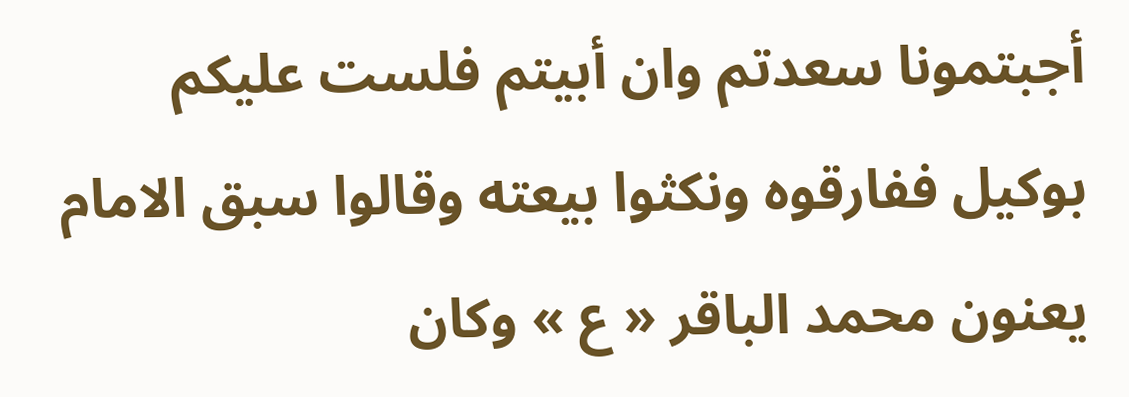أجبتمونا سعدتم وان أبيتم فلست عليكم بوكيل ففارقوه ونكثوا بيعته وقالوا سبق الامام يعنون محمد الباقر « ع » وكان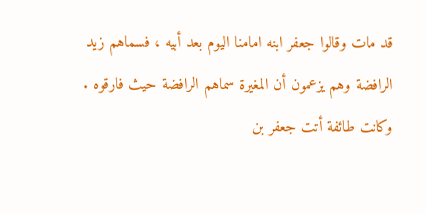قد مات وقالوا جعفر ابنه امامنا اليوم بعد أبيه ، فسماهم زيد الرافضة وهم يزعمون أن المغيرة سماهم الرافضة حيث فارقوه . وكانت طائفة أتت جعفر بن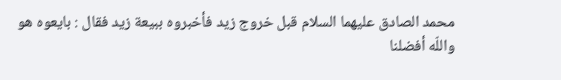محمد الصادق عليهما السلام قبل خروج زيد فأخبروه ببيعة زيد فقال : بايعوه هو واللّه أفضلنا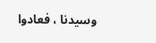وسيدنا ، فعادوا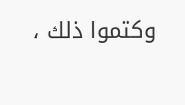وكتموا ذلك ،